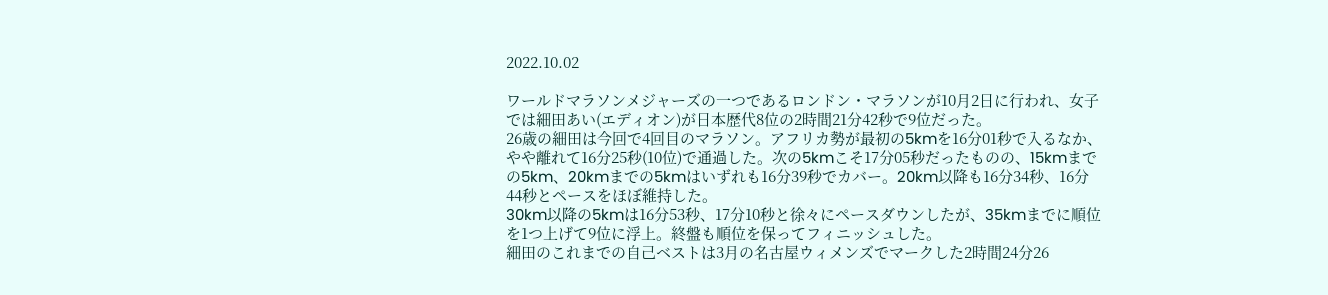2022.10.02

ワールドマラソンメジャーズの一つであるロンドン・マラソンが10月2日に行われ、女子では細田あい(エディオン)が日本歴代8位の2時間21分42秒で9位だった。
26歳の細田は今回で4回目のマラソン。アフリカ勢が最初の5kmを16分01秒で入るなか、やや離れて16分25秒(10位)で通過した。次の5kmこそ17分05秒だったものの、15kmまでの5km、20kmまでの5kmはいずれも16分39秒でカバー。20km以降も16分34秒、16分44秒とペースをほぼ維持した。
30km以降の5kmは16分53秒、17分10秒と徐々にペースダウンしたが、35kmまでに順位を1つ上げて9位に浮上。終盤も順位を保ってフィニッシュした。
細田のこれまでの自己ベストは3月の名古屋ウィメンズでマークした2時間24分26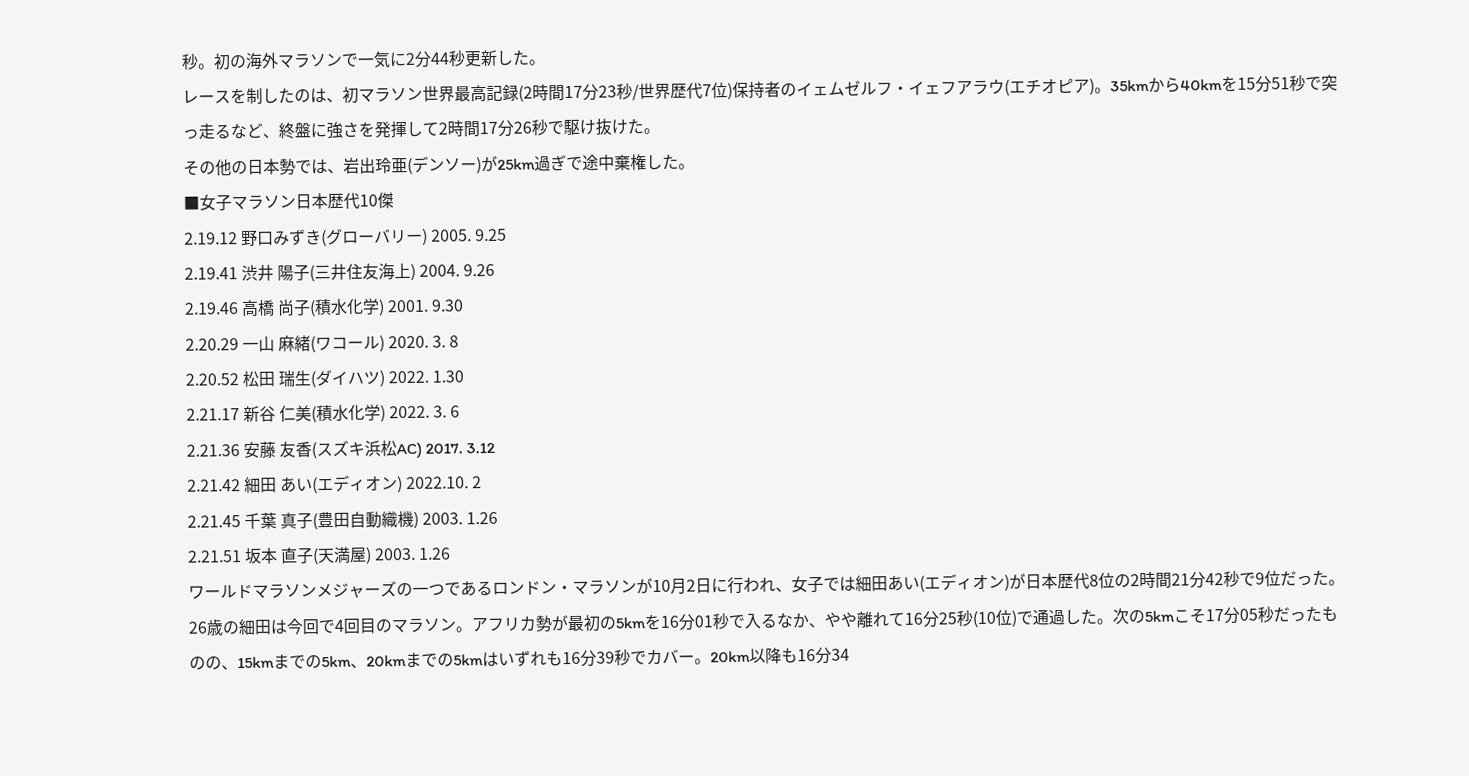秒。初の海外マラソンで一気に2分44秒更新した。
レースを制したのは、初マラソン世界最高記録(2時間17分23秒/世界歴代7位)保持者のイェムゼルフ・イェフアラウ(エチオピア)。35kmから40kmを15分51秒で突っ走るなど、終盤に強さを発揮して2時間17分26秒で駆け抜けた。
その他の日本勢では、岩出玲亜(デンソー)が25km過ぎで途中棄権した。
■女子マラソン日本歴代10傑
2.19.12 野口みずき(グローバリー) 2005. 9.25
2.19.41 渋井 陽子(三井住友海上) 2004. 9.26
2.19.46 高橋 尚子(積水化学) 2001. 9.30
2.20.29 一山 麻緒(ワコール) 2020. 3. 8
2.20.52 松田 瑞生(ダイハツ) 2022. 1.30
2.21.17 新谷 仁美(積水化学) 2022. 3. 6
2.21.36 安藤 友香(スズキ浜松AC) 2017. 3.12
2.21.42 細田 あい(エディオン) 2022.10. 2
2.21.45 千葉 真子(豊田自動織機) 2003. 1.26
2.21.51 坂本 直子(天満屋) 2003. 1.26
ワールドマラソンメジャーズの一つであるロンドン・マラソンが10月2日に行われ、女子では細田あい(エディオン)が日本歴代8位の2時間21分42秒で9位だった。
26歳の細田は今回で4回目のマラソン。アフリカ勢が最初の5kmを16分01秒で入るなか、やや離れて16分25秒(10位)で通過した。次の5kmこそ17分05秒だったものの、15kmまでの5km、20kmまでの5kmはいずれも16分39秒でカバー。20km以降も16分34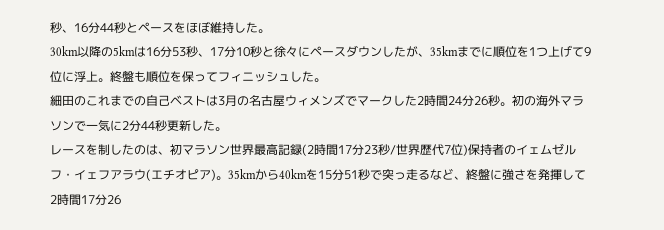秒、16分44秒とペースをほぼ維持した。
30km以降の5kmは16分53秒、17分10秒と徐々にペースダウンしたが、35kmまでに順位を1つ上げて9位に浮上。終盤も順位を保ってフィニッシュした。
細田のこれまでの自己ベストは3月の名古屋ウィメンズでマークした2時間24分26秒。初の海外マラソンで一気に2分44秒更新した。
レースを制したのは、初マラソン世界最高記録(2時間17分23秒/世界歴代7位)保持者のイェムゼルフ・イェフアラウ(エチオピア)。35kmから40kmを15分51秒で突っ走るなど、終盤に強さを発揮して2時間17分26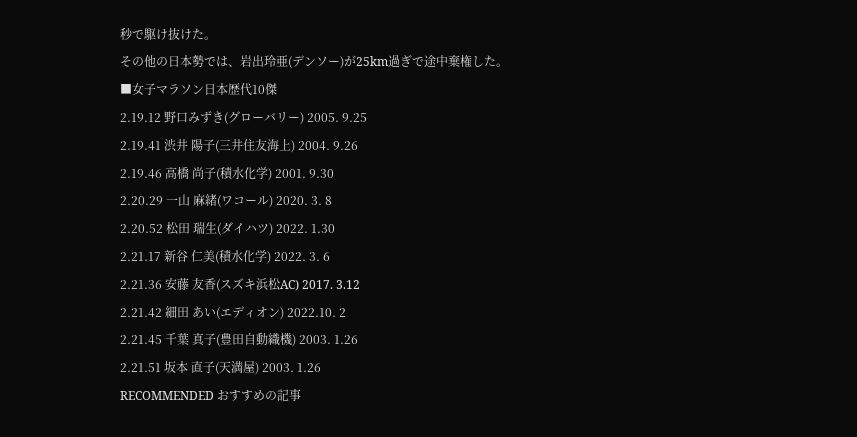秒で駆け抜けた。
その他の日本勢では、岩出玲亜(デンソー)が25km過ぎで途中棄権した。
■女子マラソン日本歴代10傑
2.19.12 野口みずき(グローバリー) 2005. 9.25
2.19.41 渋井 陽子(三井住友海上) 2004. 9.26
2.19.46 高橋 尚子(積水化学) 2001. 9.30
2.20.29 一山 麻緒(ワコール) 2020. 3. 8
2.20.52 松田 瑞生(ダイハツ) 2022. 1.30
2.21.17 新谷 仁美(積水化学) 2022. 3. 6
2.21.36 安藤 友香(スズキ浜松AC) 2017. 3.12
2.21.42 細田 あい(エディオン) 2022.10. 2
2.21.45 千葉 真子(豊田自動織機) 2003. 1.26
2.21.51 坂本 直子(天満屋) 2003. 1.26
RECOMMENDED おすすめの記事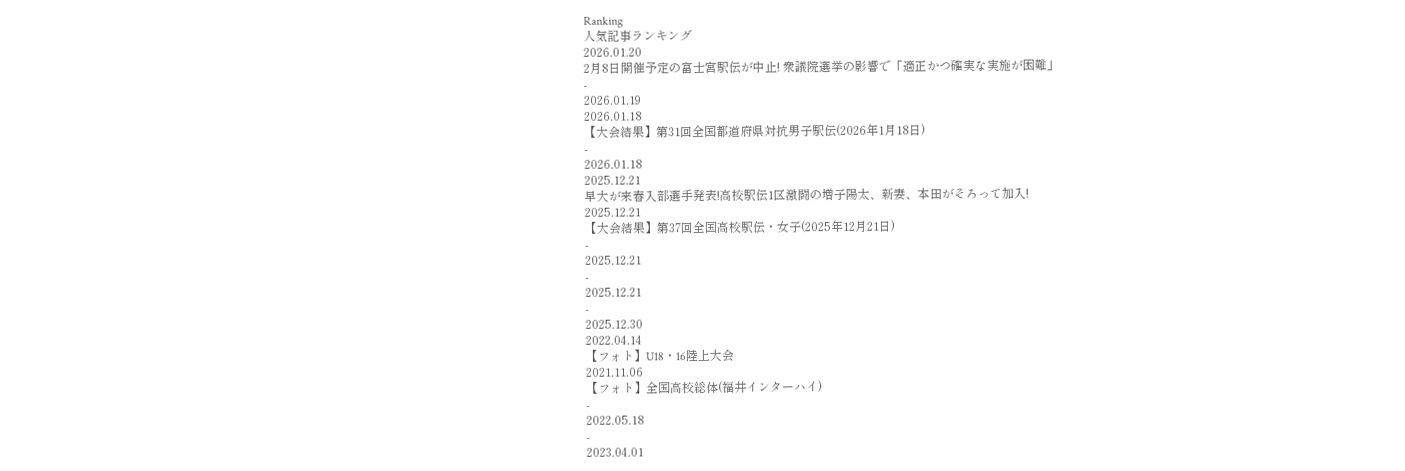Ranking
人気記事ランキング
2026.01.20
2月8日開催予定の富士宮駅伝が中止! 衆議院選挙の影響で「適正かつ確実な実施が困難」
-
2026.01.19
2026.01.18
【大会結果】第31回全国都道府県対抗男子駅伝(2026年1月18日)
-
2026.01.18
2025.12.21
早大が来春入部選手発表!高校駅伝1区激闘の増子陽太、新妻、本田がそろって加入!
2025.12.21
【大会結果】第37回全国高校駅伝・女子(2025年12月21日)
-
2025.12.21
-
2025.12.21
-
2025.12.30
2022.04.14
【フォト】U18・16陸上大会
2021.11.06
【フォト】全国高校総体(福井インターハイ)
-
2022.05.18
-
2023.04.01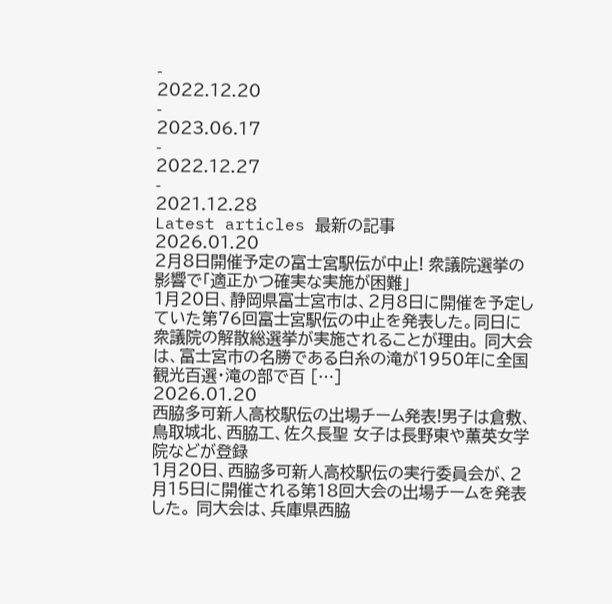-
2022.12.20
-
2023.06.17
-
2022.12.27
-
2021.12.28
Latest articles 最新の記事
2026.01.20
2月8日開催予定の富士宮駅伝が中止! 衆議院選挙の影響で「適正かつ確実な実施が困難」
1月20日、静岡県富士宮市は、2月8日に開催を予定していた第76回富士宮駅伝の中止を発表した。同日に衆議院の解散総選挙が実施されることが理由。 同大会は、富士宮市の名勝である白糸の滝が1950年に全国観光百選・滝の部で百 […]
2026.01.20
西脇多可新人高校駅伝の出場チーム発表!男子は倉敷、鳥取城北、西脇工、佐久長聖 女子は長野東や薫英女学院などが登録
1月20日、西脇多可新人高校駅伝の実行委員会が、2月15日に開催される第18回大会の出場チームを発表した。 同大会は、兵庫県西脇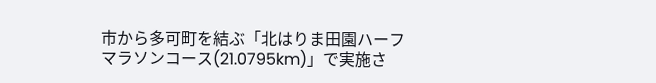市から多可町を結ぶ「北はりま田園ハーフマラソンコース(21.0795km)」で実施さ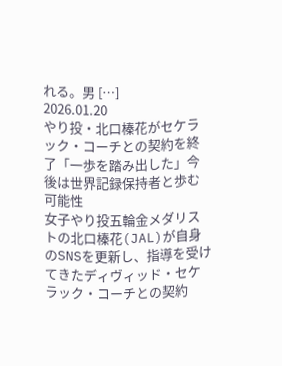れる。男 […]
2026.01.20
やり投・北口榛花がセケラック・コーチとの契約を終了「一歩を踏み出した」今後は世界記録保持者と歩む可能性
女子やり投五輪金メダリストの北口榛花(JAL)が自身のSNSを更新し、指導を受けてきたディヴィッド・セケラック・コーチとの契約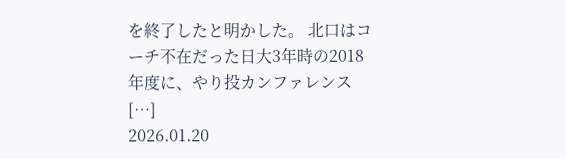を終了したと明かした。 北口はコーチ不在だった日大3年時の2018年度に、やり投カンファレンス […]
2026.01.20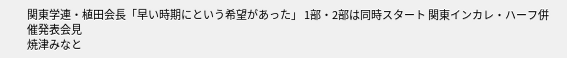関東学連・植田会長「早い時期にという希望があった」 1部・2部は同時スタート 関東インカレ・ハーフ併催発表会見
焼津みなと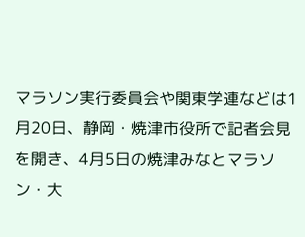マラソン実行委員会や関東学連などは1月20日、静岡・焼津市役所で記者会見を開き、4月5日の焼津みなとマラソン・大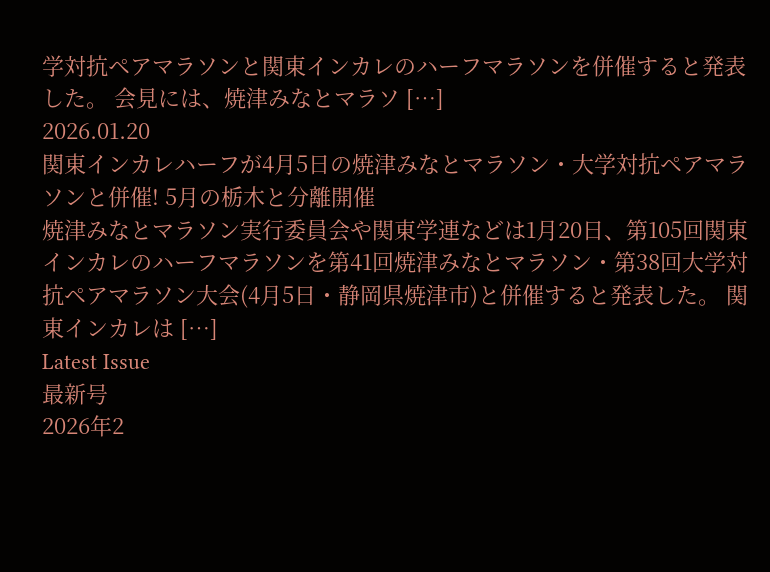学対抗ペアマラソンと関東インカレのハーフマラソンを併催すると発表した。 会見には、焼津みなとマラソ […]
2026.01.20
関東インカレハーフが4月5日の焼津みなとマラソン・大学対抗ペアマラソンと併催! 5月の栃木と分離開催
焼津みなとマラソン実行委員会や関東学連などは1月20日、第105回関東インカレのハーフマラソンを第41回焼津みなとマラソン・第38回大学対抗ペアマラソン大会(4月5日・静岡県焼津市)と併催すると発表した。 関東インカレは […]
Latest Issue
最新号
2026年2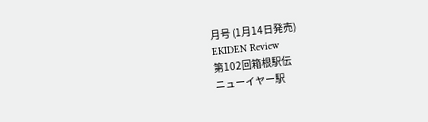月号 (1月14日発売)
EKIDEN Review
第102回箱根駅伝
ニューイヤー駅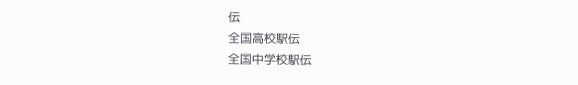伝
全国高校駅伝
全国中学校駅伝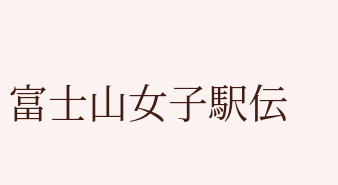富士山女子駅伝